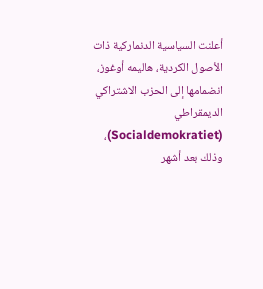أعلنت السياسية الدنماركية ذات الأصول الكردية، هاليمه أوغوز، انضمامها إلى الحزب الاشتراكي الديمقراطي (Socialdemokratiet)، وذلك بعد أشهر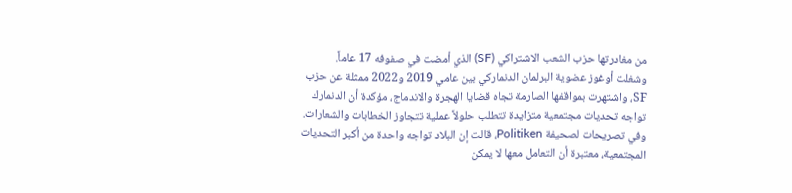من مغادرتها حزب الشعب الاشتراكي (SF) الذي أمضت في صفوفه 17 عاماً.
وشغلت أوغوز عضوية البرلمان الدنماركي بين عامي 2019 و2022 ممثلة عن حزب SF، واشتهرت بمواقفها الصارمة تجاه قضايا الهجرة والاندماج، مؤكدة أن الدنمارك تواجه تحديات مجتمعية متزايدة تتطلب حلولاً عملية تتجاوز الخطابات والشعارات.
وفي تصريحات لصحيفة Politiken، قالت إن البلاد تواجه واحدة من أكبر التحديات المجتمعية، معتبرة أن التعامل معها لا يمكن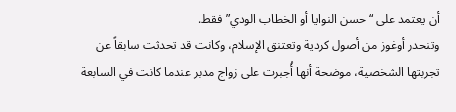أن يعتمد على “حسن النوايا أو الخطاب الودي” فقط.
وتنحدر أوغوز من أصول كردية وتعتنق الإسلام، وكانت قد تحدثت سابقاً عن تجربتها الشخصية، موضحة أنها أُجبرت على زواج مدبر عندما كانت في السابعة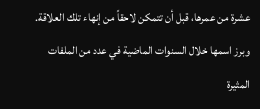عشرة من عمرها، قبل أن تتمكن لاحقاً من إنهاء تلك العلاقة.
وبرز اسمها خلال السنوات الماضية في عدد من الملفات المثيرة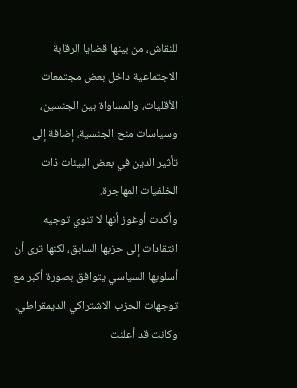للنقاش، من بينها قضايا الرقابة الاجتماعية داخل بعض مجتمعات الأقليات، والمساواة بين الجنسين، وسياسات منح الجنسية، إضافة إلى تأثير الدين في بعض البيئات ذات الخلفيات المهاجرة.
وأكدت أوغوز أنها لا تنوي توجيه انتقادات إلى حزبها السابق، لكنها ترى أن أسلوبها السياسي يتوافق بصورة أكبر مع توجهات الحزب الاشتراكي الديمقراطي.
وكانت قد أعلنت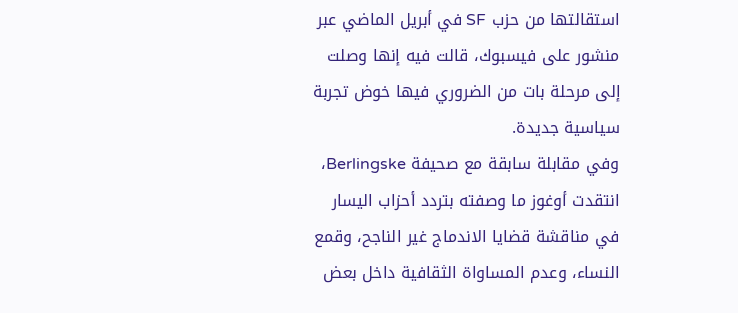استقالتها من حزب SF في أبريل الماضي عبر منشور على فيسبوك، قالت فيه إنها وصلت إلى مرحلة بات من الضروري فيها خوض تجربة سياسية جديدة.
وفي مقابلة سابقة مع صحيفة Berlingske، انتقدت أوغوز ما وصفته بتردد أحزاب اليسار في مناقشة قضايا الاندماج غير الناجح، وقمع النساء، وعدم المساواة الثقافية داخل بعض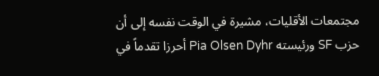مجتمعات الأقليات، مشيرة في الوقت نفسه إلى أن حزب SF ورئيسته Pia Olsen Dyhr أحرزا تقدماً في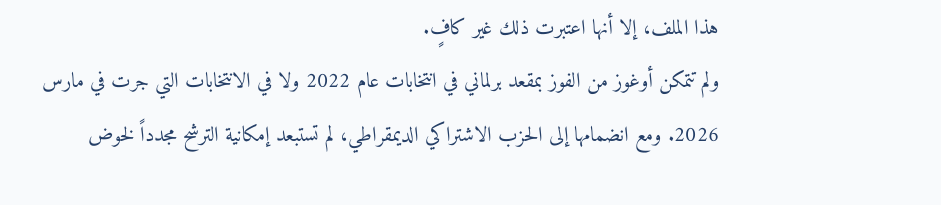هذا الملف، إلا أنها اعتبرت ذلك غير كافٍ.
ولم تتمكن أوغوز من الفوز بمقعد برلماني في انتخابات عام 2022 ولا في الانتخابات التي جرت في مارس 2026. ومع انضمامها إلى الحزب الاشتراكي الديمقراطي، لم تستبعد إمكانية الترشح مجدداً لخوض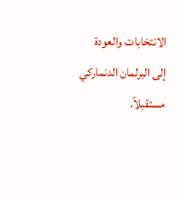الانتخابات والعودة إلى البرلمان الدنماركي مستقبلاً.